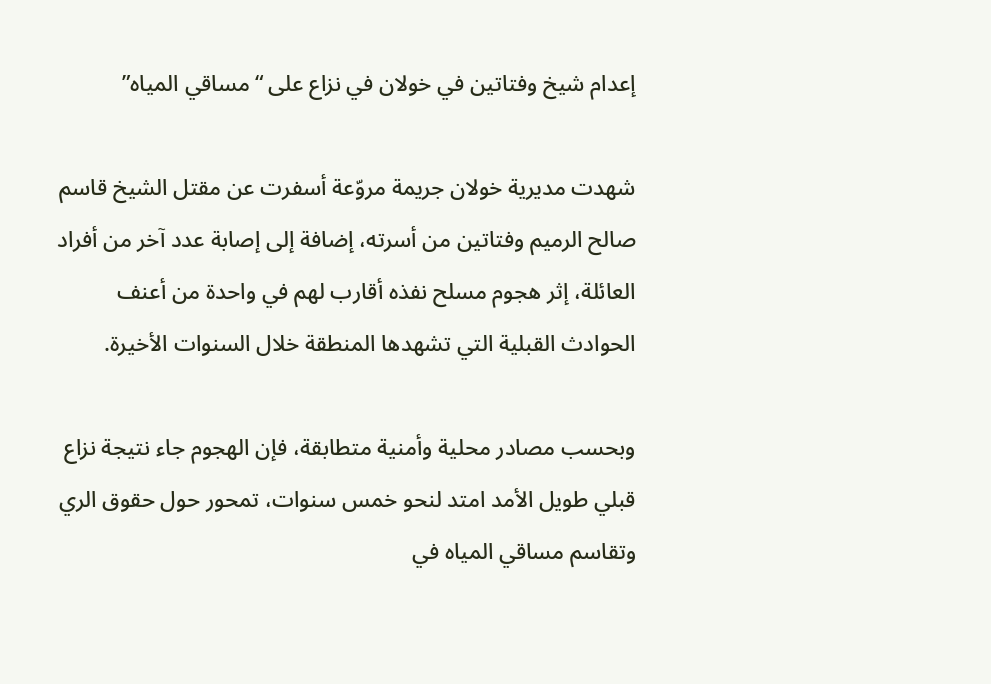إعدام شيخ وفتاتين في خولان في نزاع على “مساقي المياه”

شهدت مديرية خولان جريمة مروّعة أسفرت عن مقتل الشيخ قاسم صالح الرميم وفتاتين من أسرته، إضافة إلى إصابة عدد آخر من أفراد العائلة، إثر هجوم مسلح نفذه أقارب لهم في واحدة من أعنف الحوادث القبلية التي تشهدها المنطقة خلال السنوات الأخيرة.

وبحسب مصادر محلية وأمنية متطابقة، فإن الهجوم جاء نتيجة نزاع قبلي طويل الأمد امتد لنحو خمس سنوات، تمحور حول حقوق الري وتقاسم مساقي المياه في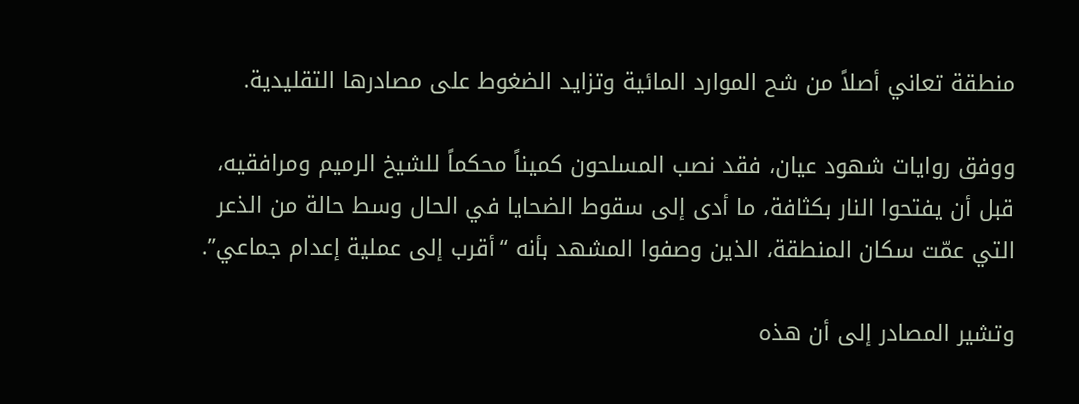منطقة تعاني أصلاً من شح الموارد المائية وتزايد الضغوط على مصادرها التقليدية.

ووفق روايات شهود عيان، فقد نصب المسلحون كميناً محكماً للشيخ الرميم ومرافقيه، قبل أن يفتحوا النار بكثافة، ما أدى إلى سقوط الضحايا في الحال وسط حالة من الذعر التي عمّت سكان المنطقة، الذين وصفوا المشهد بأنه “أقرب إلى عملية إعدام جماعي”.

وتشير المصادر إلى أن هذه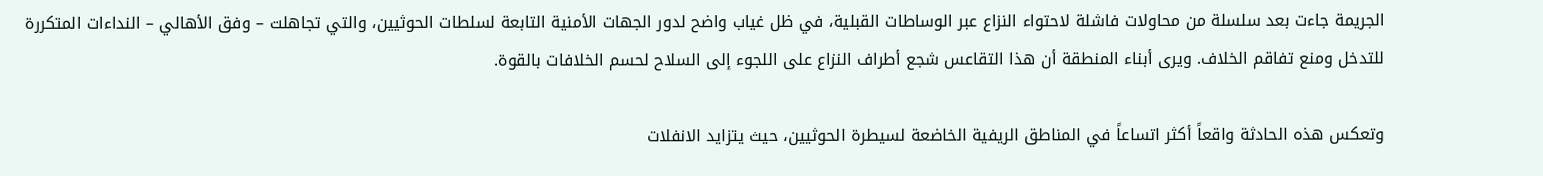الجريمة جاءت بعد سلسلة من محاولات فاشلة لاحتواء النزاع عبر الوساطات القبلية، في ظل غياب واضح لدور الجهات الأمنية التابعة لسلطات الحوثيين، والتي تجاهلت – وفق الأهالي – النداءات المتكررة للتدخل ومنع تفاقم الخلاف. ويرى أبناء المنطقة أن هذا التقاعس شجع أطراف النزاع على اللجوء إلى السلاح لحسم الخلافات بالقوة.

وتعكس هذه الحادثة واقعاً أكثر اتساعاً في المناطق الريفية الخاضعة لسيطرة الحوثيين، حيث يتزايد الانفلات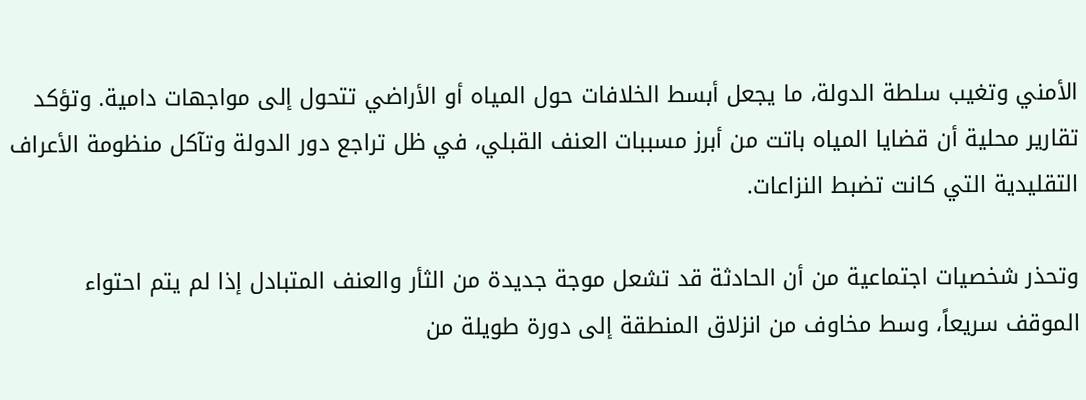الأمني وتغيب سلطة الدولة، ما يجعل أبسط الخلافات حول المياه أو الأراضي تتحول إلى مواجهات دامية. وتؤكد تقارير محلية أن قضايا المياه باتت من أبرز مسببات العنف القبلي، في ظل تراجع دور الدولة وتآكل منظومة الأعراف التقليدية التي كانت تضبط النزاعات.

وتحذر شخصيات اجتماعية من أن الحادثة قد تشعل موجة جديدة من الثأر والعنف المتبادل إذا لم يتم احتواء الموقف سريعاً، وسط مخاوف من انزلاق المنطقة إلى دورة طويلة من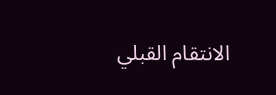الانتقام القبلي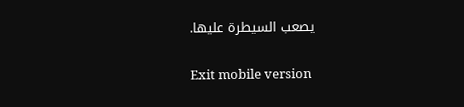يصعب السيطرة عليها.

Exit mobile version